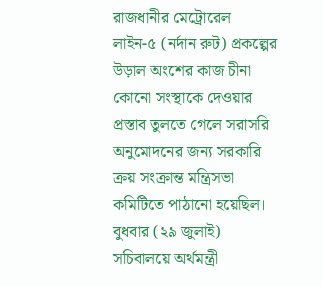রাজধানীর মেট্রোরেল লাইন-৫ (নর্দান রুট) প্রকল্পের উড়াল অংশের কাজ চীনা কোনো সংস্থাকে দেওয়ার প্রস্তাব তুলতে গেলে সরাসরি অনুমোদনের জন্য সরকারি ক্রয় সংক্রান্ত মন্ত্রিসভা কমিটিতে পাঠানো হয়েছিল। বুধবার (২৯ জুলাই) সচিবালয়ে অর্থমন্ত্রী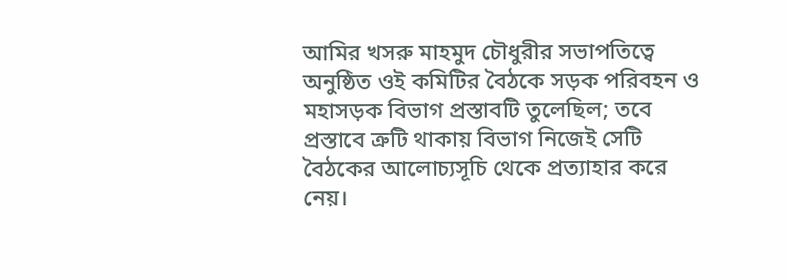আমির খসরু মাহমুদ চৌধুরীর সভাপতিত্বে অনুষ্ঠিত ওই কমিটির বৈঠকে সড়ক পরিবহন ও মহাসড়ক বিভাগ প্রস্তাবটি তুলেছিল; তবে প্রস্তাবে ত্রুটি থাকায় বিভাগ নিজেই সেটি বৈঠকের আলোচ্যসূচি থেকে প্রত্যাহার করে নেয়।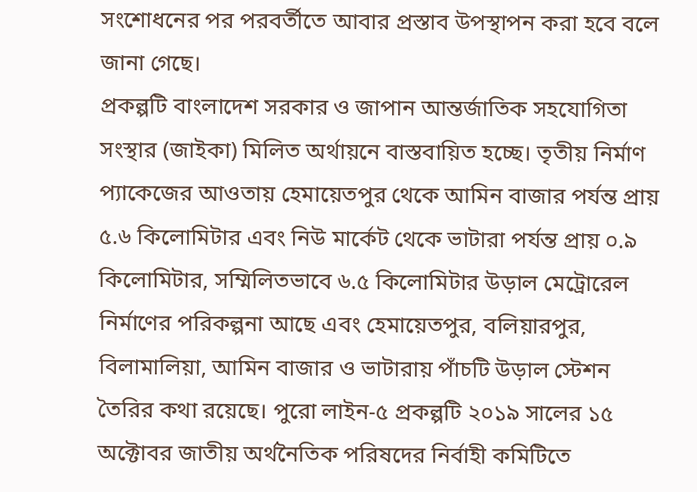সংশোধনের পর পরবর্তীতে আবার প্রস্তাব উপস্থাপন করা হবে বলে জানা গেছে।
প্রকল্পটি বাংলাদেশ সরকার ও জাপান আন্তর্জাতিক সহযোগিতা সংস্থার (জাইকা) মিলিত অর্থায়নে বাস্তবায়িত হচ্ছে। তৃতীয় নির্মাণ প্যাকেজের আওতায় হেমায়েতপুর থেকে আমিন বাজার পর্যন্ত প্রায় ৫.৬ কিলোমিটার এবং নিউ মার্কেট থেকে ভাটারা পর্যন্ত প্রায় ০.৯ কিলোমিটার, সম্মিলিতভাবে ৬.৫ কিলোমিটার উড়াল মেট্রোরেল নির্মাণের পরিকল্পনা আছে এবং হেমায়েতপুর, বলিয়ারপুর, বিলামালিয়া, আমিন বাজার ও ভাটারায় পাঁচটি উড়াল স্টেশন তৈরির কথা রয়েছে। পুরো লাইন-৫ প্রকল্পটি ২০১৯ সালের ১৫ অক্টোবর জাতীয় অর্থনৈতিক পরিষদের নির্বাহী কমিটিতে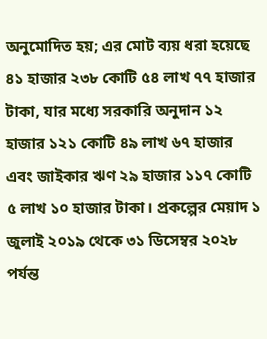অনুমোদিত হয়; এর মোট ব্যয় ধরা হয়েছে ৪১ হাজার ২৩৮ কোটি ৫৪ লাখ ৭৭ হাজার টাকা, যার মধ্যে সরকারি অনুদান ১২ হাজার ১২১ কোটি ৪৯ লাখ ৬৭ হাজার এবং জাইকার ঋণ ২৯ হাজার ১১৭ কোটি ৫ লাখ ১০ হাজার টাকা। প্রকল্পের মেয়াদ ১ জুলাই ২০১৯ থেকে ৩১ ডিসেম্বর ২০২৮ পর্যন্ত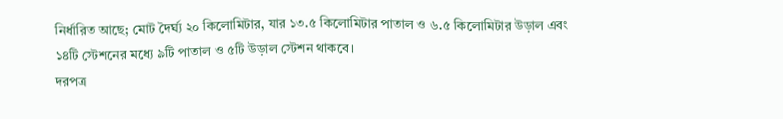নির্ধারিত আছে; মোট দৈর্ঘ্য ২০ কিলোমিটার, যার ১৩.৫ কিলোমিটার পাতাল ও ৬.৫ কিলোমিটার উড়াল এবং ১৪টি স্টেশনের মধ্যে ৯টি পাতাল ও ৫টি উড়াল স্টেশন থাকবে।
দরপত্র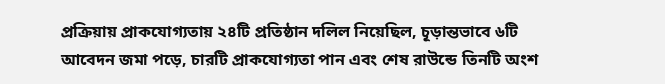প্রক্রিয়ায় প্রাকযোগ্যতায় ২৪টি প্রতিষ্ঠান দলিল নিয়েছিল, চূড়ান্তভাবে ৬টি আবেদন জমা পড়ে, চারটি প্রাকযোগ্যতা পান এবং শেষ রাউন্ডে তিনটি অংশ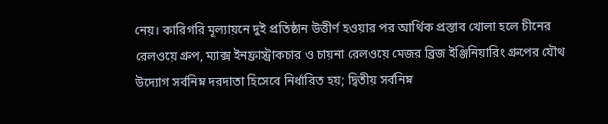নেয়। কারিগরি মূল্যায়নে দুই প্রতিষ্ঠান উত্তীর্ণ হওয়ার পর আর্থিক প্রস্তাব খোলা হলে চীনের রেলওয়ে গ্রুপ, ম্যাক্স ইনফ্রাস্ট্রাকচার ও চায়না রেলওয়ে মেজর ব্রিজ ইঞ্জিনিয়ারিং গ্রুপের যৌথ উদ্যোগ সর্বনিম্ন দরদাতা হিসেবে নির্ধারিত হয়; দ্বিতীয় সর্বনিম্ন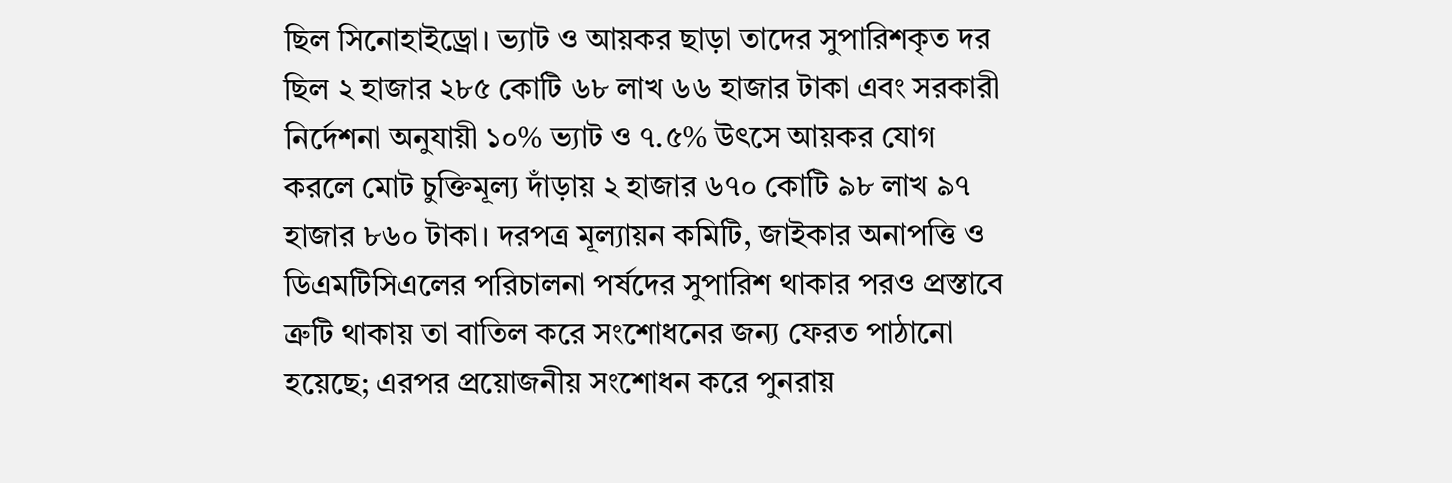ছিল সিনোহাইড্রো। ভ্যাট ও আয়কর ছাড়া তাদের সুপারিশকৃত দর ছিল ২ হাজার ২৮৫ কোটি ৬৮ লাখ ৬৬ হাজার টাকা এবং সরকারী নির্দেশনা অনুযায়ী ১০% ভ্যাট ও ৭.৫% উৎসে আয়কর যোগ করলে মোট চুক্তিমূল্য দাঁড়ায় ২ হাজার ৬৭০ কোটি ৯৮ লাখ ৯৭ হাজার ৮৬০ টাকা। দরপত্র মূল্যায়ন কমিটি, জাইকার অনাপত্তি ও ডিএমটিসিএলের পরিচালনা পর্ষদের সুপারিশ থাকার পরও প্রস্তাবে ত্রুটি থাকায় তা বাতিল করে সংশোধনের জন্য ফেরত পাঠানো হয়েছে; এরপর প্রয়োজনীয় সংশোধন করে পুনরায়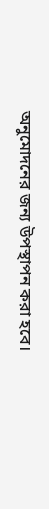অনুমোদনের জন্য উপস্থাপন করা হবে।